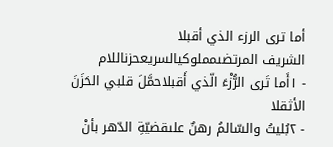أما ترى الرزء الذي أقبلا
الشريف المرتضىمملوكيالسريعحزناللام
- ١أَما تَرى الرُّزْءَ الّذي أَقبلاحمَّلَ قلبي الحَزَنَ الأثقلا
- ٢بُليتُ والسّالمُ رهنٌ علىقضيّةِ الدّهر بأنْ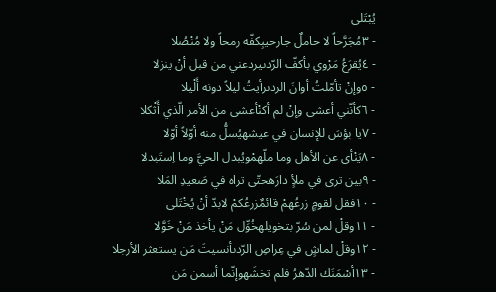يُبْتَلى
- ٣مُجَرَّحاً لا حاملٌ جارحيبِكفّه رمحاً ولا مُنْصُلا
- ٤يُقرَعُ مَرْوي بأكفّ الرّدىيردعني من قبل أنْ ينزلا
- ٥وإنْ تأمّلتُ أوانَ الردىرأيتُ ليلاً دونه أَلْيلا
- ٦كأنّني أعشى وإنْ لم أكنْأعشى من الأمر الّذي أَثْكلا
- ٧يا بؤسَ للإنسان في عيشهيُسلُّ منه أوّلاً أوّلا
- ٨يَنْأى عن الأهل وما ملّهمْويُبدل الحيَّ وما اِستَبدلا
- ٩بين ترى في ملأٍ دارَهحتّى تراه في صَعيدِ المَلا
- ١٠فقل لقومٍ زرعُهمْ قائمٌزرعُكمْ لابدّ أنْ يُخْتَلى
- ١١وقلْ لمن سُرّ بتخويلهخُوِّل مَنْ يأخذ مَنْ خَوَّلا
- ١٢وقلْ لماشٍ في عِراصِ الرّدىأنسيتَ مَن يستعثر الأرجلا
- ١٣أسْمَنَك الدّهرُ فلم تخشَهوإنّما أسمن مَن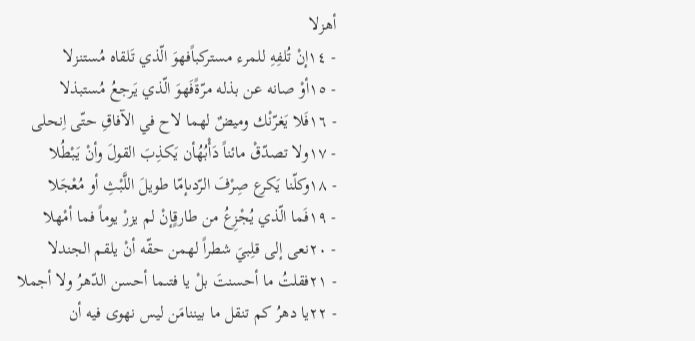أهزلا
- ١٤إنْ تُلفِهِ للمرء مستركباًفهوَ الّذي تَلقاه مُستنزلا
- ١٥أوْ صانه عن بذله مرّةًفَهوَ الّذي يَرجعُ مُستبذلا
- ١٦فَلا يَغرّنْك وميضٌ لهما لاح في الآفاقِ حتّى اِنحلى
- ١٧ولا تصدّقْ مائناً دَأْبُهُأن يَكذِبَ القولَ وأنْ يَبْطُلا
- ١٨وكلّنا يَكرع صِرْفَ الرّدىإمّا طويلَ اللَّبْثِ أو مُعْجَلا
- ١٩فَما الّذي يُجْزِعُ من طارقٍإنْ لم يزرْ يوماً فما أمْهلا
- ٢٠نعى إلى قلِبيَ شطراً لهمن حقّه أنْ يلقم الجندلا
- ٢١فقلتُ ما أحسنتَ بلْ يا فتىما أحسن الدّهرُ ولا أجملا
- ٢٢يا دهرُ كم تنقل ما بيننامَن ليس نهوى فيه أن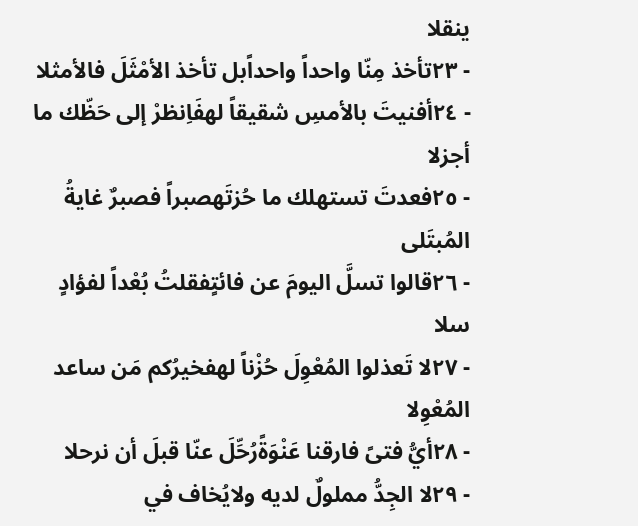ينقلا
- ٢٣تأخذ مِنّا واحداً واحداًبل تأخذ الأمْثَلَ فالأمثلا
- ٢٤أفنيتَ بالأمسِ شقيقاً لهفَاِنظرْ إلى حَظّك ما أجزلا
- ٢٥فعدتَ تستهلك ما حُزتَهصبراً فصبرٌ غايةُ المُبتَلى
- ٢٦قالوا تسلَّ اليومَ عن فائتٍفقلتُ بُعْداً لفؤادٍ سلا
- ٢٧لا تَعذلوا المُعْوِلَ حُزْناً لهفخيرُكم مَن ساعد المُعْوِلا
- ٢٨أيُّ فتىً فارقنا عَنْوَةًرُحِّلَ عنّا قبلَ أن نرحلا
- ٢٩لا الجِدُّ مملولٌ لديه ولايُخاف في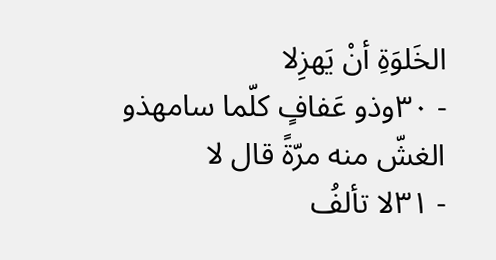الخَلوَةِ أنْ يَهزِلا
- ٣٠وذو عَفافٍ كلّما سامهذو الغشّ منه مرّةً قال لا
- ٣١لا تألفُ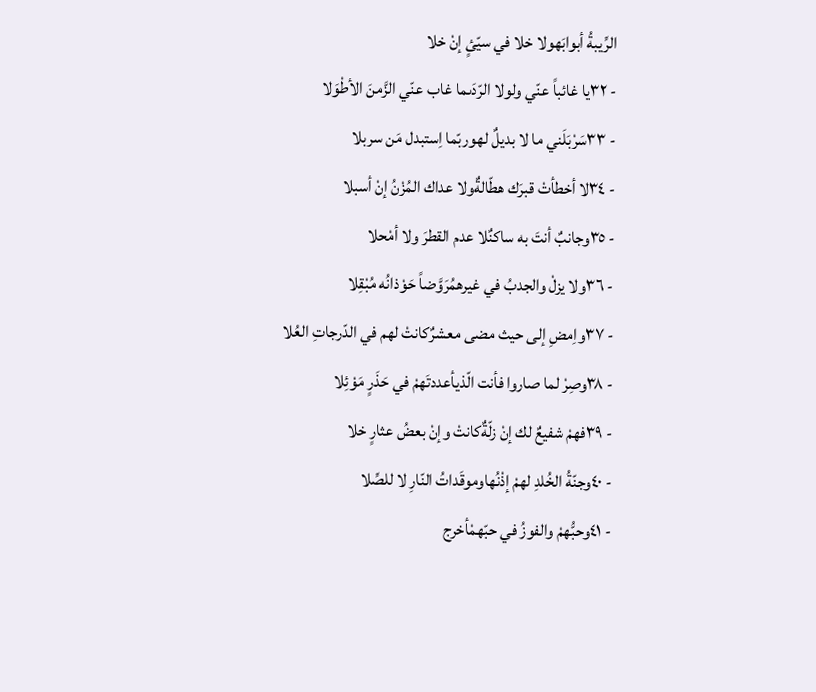الرِّيبةُ أبوابَهولا خلا في سيّئٍ إنْ خلا
- ٣٢يا غائباً عنّي ولولا الرّدَىما غاب عنّي الزَّمنَ الأطْوَلا
- ٣٣سَرْبَلَني ما لا بديلٌ لهوربّما اِستبدل مَن سربلا
- ٣٤لا أخطأتْ قبرَك هطّالةٌولا عداك المُزْنُ إنْ أسبلا
- ٣٥وجانبٌ أنتَ به ساكنٌلا عدم القطرَ ولا أمْحلا
- ٣٦ولا يزلْ والجدبُ في غيرهمُرَوَّضاً حَوْذانُه مُبْقِلا
- ٣٧واِمضِ إلى حيث مضى معشرٌكانتْ لهم في الدّرجاتِ العُلا
- ٣٨وصِرْ لما صاروا فأنت الّذيأعددتَهمْ في حَذَرٍ مَوْئِلا
- ٣٩فهمْ شفيعٌ لك إنْ زلّةٌكانتْ وإنْ بعضُ عثارٍ خلا
- ٤٠وجنّةُ الخُلدِ لهمْ إذْنُهاوموقَداتُ النّارِ لا للصِّلا
- ٤١وحبُّهمْ والفوزُ في حبّهمْأخرج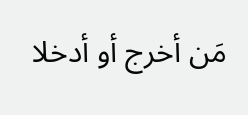مَن أخرج أو أدخلا